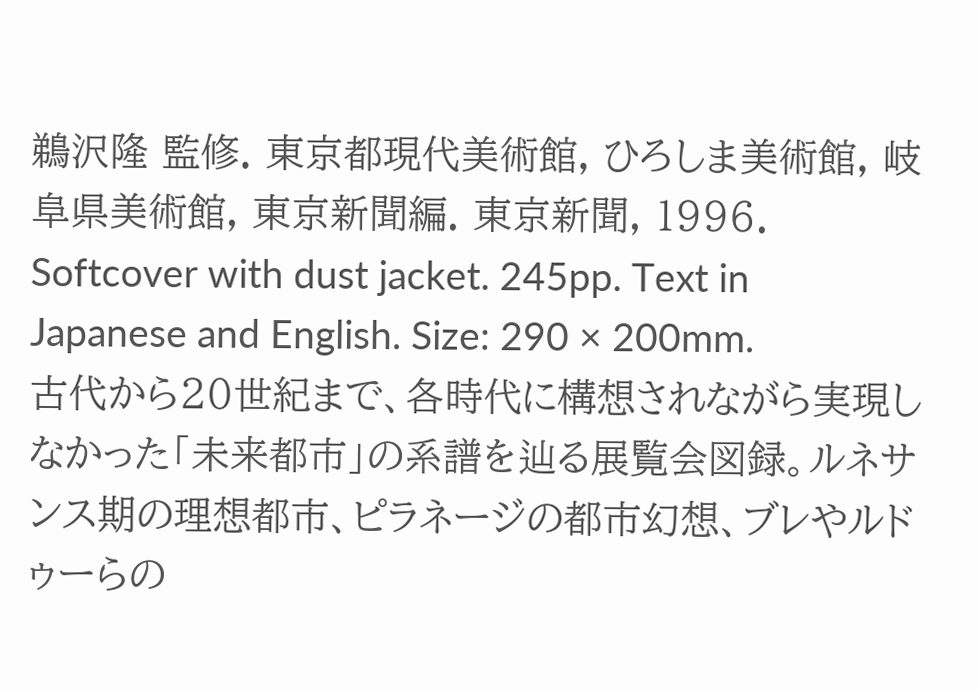鵜沢隆 監修. 東京都現代美術館, ひろしま美術館, 岐阜県美術館, 東京新聞編. 東京新聞, 1996. Softcover with dust jacket. 245pp. Text in Japanese and English. Size: 290 × 200mm.
古代から20世紀まで、各時代に構想されながら実現しなかった「未来都市」の系譜を辿る展覧会図録。ルネサンス期の理想都市、ピラネージの都市幻想、ブレやルドゥーらの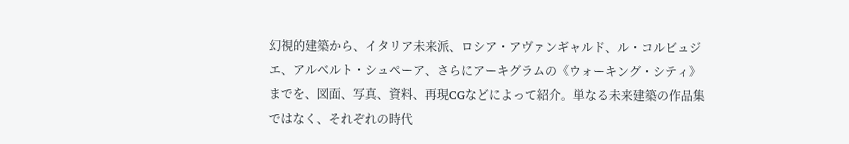幻視的建築から、イタリア未来派、ロシア・アヴァンギャルド、ル・コルビュジエ、アルベルト・シュペーア、さらにアーキグラムの《ウォーキング・シティ》までを、図面、写真、資料、再現CGなどによって紹介。単なる未来建築の作品集ではなく、それぞれの時代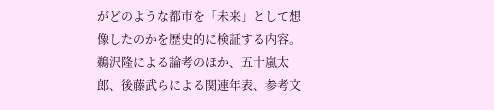がどのような都市を「未来」として想像したのかを歴史的に検証する内容。鵜沢隆による論考のほか、五十嵐太郎、後藤武らによる関連年表、参考文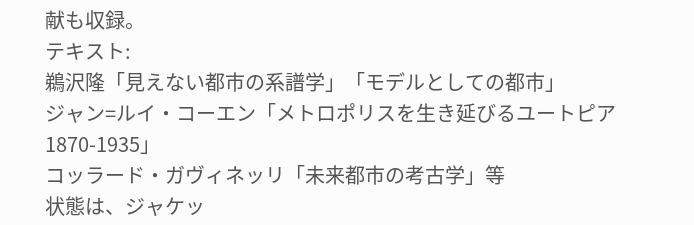献も収録。
テキスト:
鵜沢隆「見えない都市の系譜学」「モデルとしての都市」
ジャン=ルイ・コーエン「メトロポリスを生き延びるユートピア1870-1935」
コッラード・ガヴィネッリ「未来都市の考古学」等
状態は、ジャケッ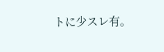トに少スレ有。